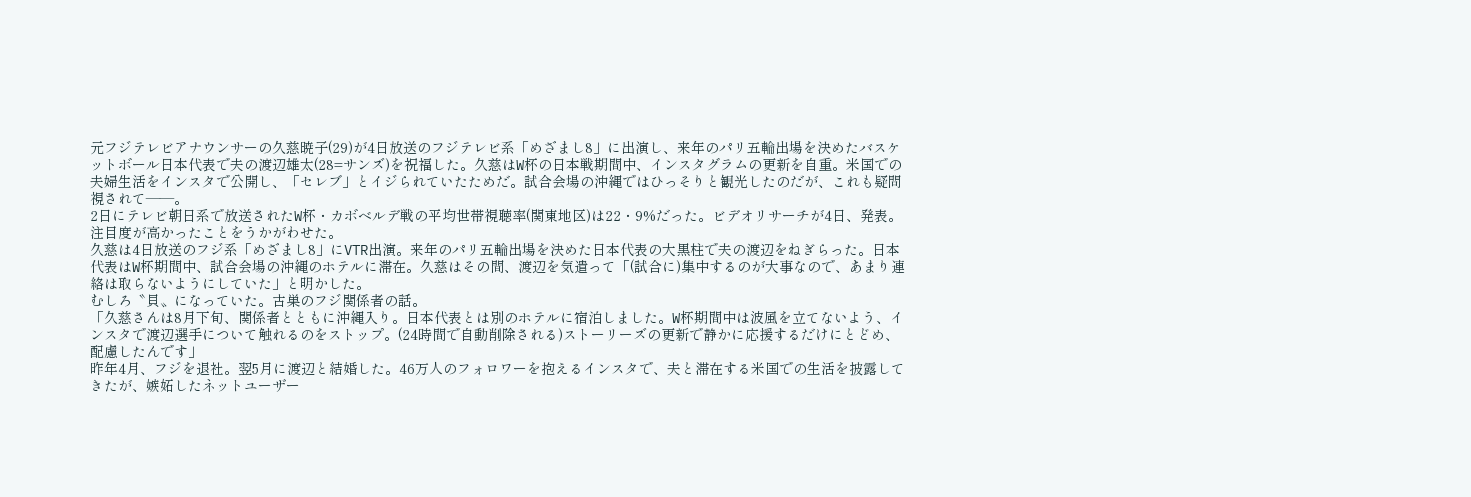元フジテレビアナウンサーの久慈暁子(29)が4日放送のフジテレビ系「めざまし8」に出演し、来年のパリ五輪出場を決めたバスケットボール日本代表で夫の渡辺雄太(28=サンズ)を祝福した。久慈はW杯の日本戦期間中、インスタグラムの更新を自重。米国での夫婦生活をインスタで公開し、「セレブ」とイジられていたためだ。試合会場の沖縄ではひっそりと観光したのだが、これも疑問視されて――。
2日にテレビ朝日系で放送されたW杯・カボベルデ戦の平均世帯視聴率(関東地区)は22・9%だった。ビデオリサーチが4日、発表。注目度が高かったことをうかがわせた。
久慈は4日放送のフジ系「めざまし8」にVTR出演。来年のパリ五輪出場を決めた日本代表の大黒柱で夫の渡辺をねぎらった。日本代表はW杯期間中、試合会場の沖縄のホテルに滞在。久慈はその間、渡辺を気遣って「(試合に)集中するのが大事なので、あまり連絡は取らないようにしていた」と明かした。
むしろ〝貝〟になっていた。古巣のフジ関係者の話。
「久慈さんは8月下旬、関係者とともに沖縄入り。日本代表とは別のホテルに宿泊しました。W杯期間中は波風を立てないよう、インスタで渡辺選手について触れるのをストップ。(24時間で自動削除される)ストーリーズの更新で静かに応援するだけにとどめ、配慮したんです」
昨年4月、フジを退社。翌5月に渡辺と結婚した。46万人のフォロワーを抱えるインスタで、夫と滞在する米国での生活を披露してきたが、嫉妬したネットユーザー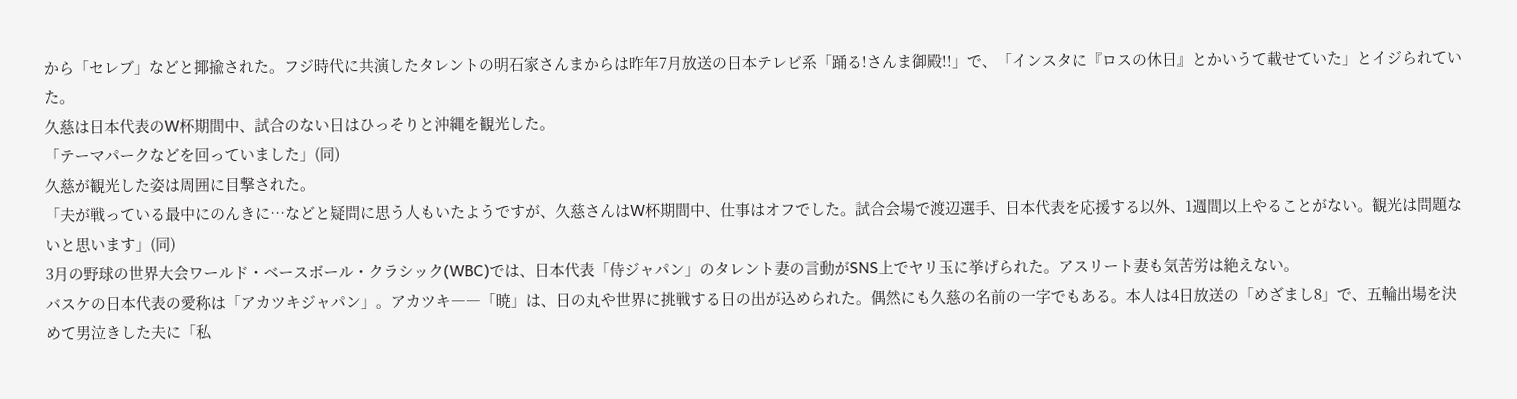から「セレブ」などと揶揄された。フジ時代に共演したタレントの明石家さんまからは昨年7月放送の日本テレビ系「踊る!さんま御殿!!」で、「インスタに『ロスの休日』とかいうて載せていた」とイジられていた。
久慈は日本代表のW杯期間中、試合のない日はひっそりと沖縄を観光した。
「テーマパークなどを回っていました」(同)
久慈が観光した姿は周囲に目撃された。
「夫が戦っている最中にのんきに…などと疑問に思う人もいたようですが、久慈さんはW杯期間中、仕事はオフでした。試合会場で渡辺選手、日本代表を応援する以外、1週間以上やることがない。観光は問題ないと思います」(同)
3月の野球の世界大会ワールド・ベースボール・クラシック(WBC)では、日本代表「侍ジャパン」のタレント妻の言動がSNS上でヤリ玉に挙げられた。アスリート妻も気苦労は絶えない。
バスケの日本代表の愛称は「アカツキジャパン」。アカツキ――「暁」は、日の丸や世界に挑戦する日の出が込められた。偶然にも久慈の名前の一字でもある。本人は4日放送の「めざまし8」で、五輪出場を決めて男泣きした夫に「私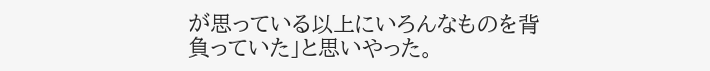が思っている以上にいろんなものを背負っていた」と思いやった。